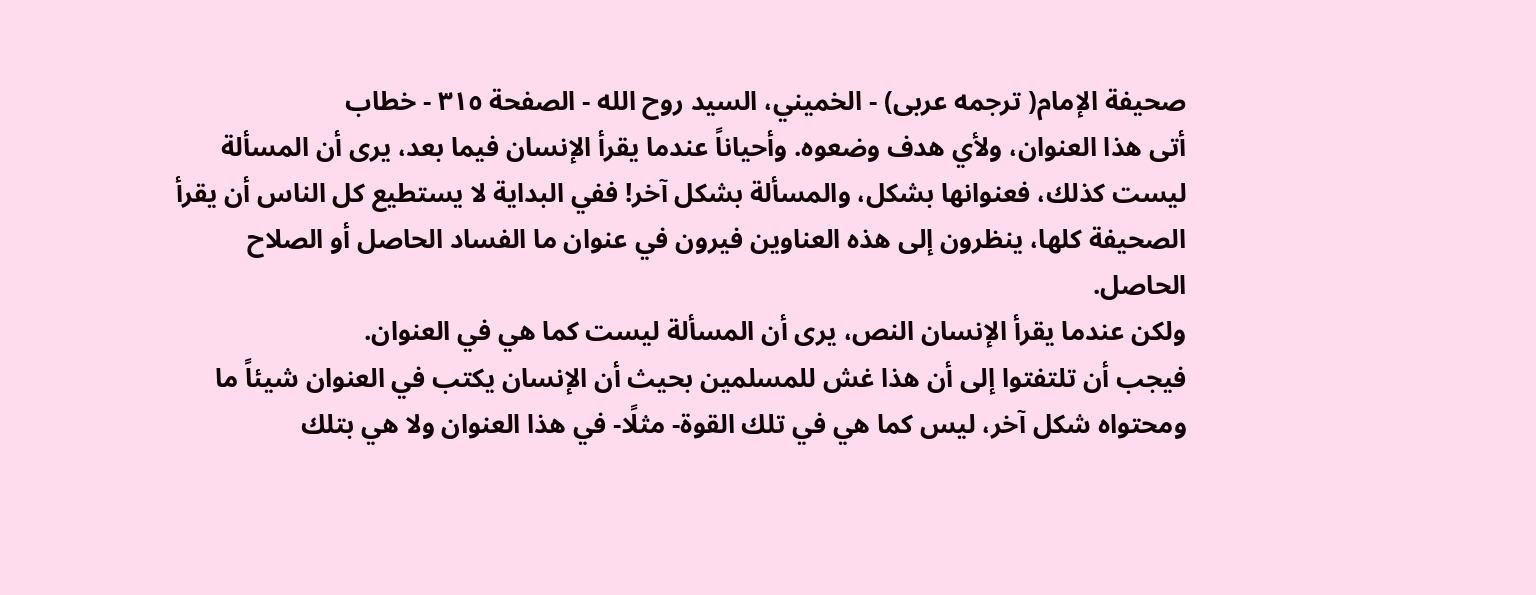صحيفة الإمام( ترجمه عربى) - الخميني، السيد روح الله - الصفحة ٣١٥ - خطاب
أتى هذا العنوان، ولأي هدف وضعوه. وأحياناً عندما يقرأ الإنسان فيما بعد، يرى أن المسألة ليست كذلك، فعنوانها بشكل، والمسألة بشكل آخر! ففي البداية لا يستطيع كل الناس أن يقرأ الصحيفة كلها، ينظرون إلى هذه العناوين فيرون في عنوان ما الفساد الحاصل أو الصلاح الحاصل.
ولكن عندما يقرأ الإنسان النص، يرى أن المسألة ليست كما هي في العنوان.
فيجب أن تلتفتوا إلى أن هذا غش للمسلمين بحيث أن الإنسان يكتب في العنوان شيئاً ما ومحتواه شكل آخر، ليس كما هي في تلك القوة- مثلًا- في هذا العنوان ولا هي بتلك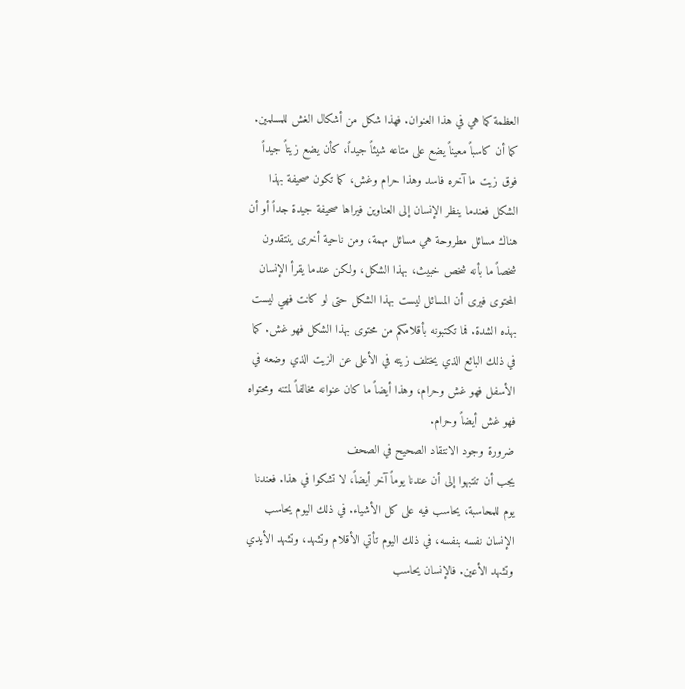العظمة كما هي في هذا العنوان. فهذا شكل من أشكال الغش للمسلمين.
كما أن كاسباً معيناً يضع على متاعه شيئاً جيداً، كأن يضع زيتاً جيداً فوق زيت ما آخره فاسد وهذا حرام وغش، كما تكون صحيفة بهذا الشكل فعندما ينظر الإنسان إلى العناوين فيراها صحيفة جيدة جداً أو أن هناك مسائل مطروحة هي مسائل مهمة، ومن ناحية أخرى ينتقدون شخصاً ما بأنه شخص خبيث، بهذا الشكل، ولكن عندما يقرأ الإنسان المحتوى فيرى أن المسائل ليست بهذا الشكل حتى لو كانت فهي ليست بهذه الشدة. فما تكتبونه بأقلامكم من محتوى بهذا الشكل فهو غش. كما في ذلك البائع الذي يختلف زيته في الأعلى عن الزيت الذي وضعه في الأسفل فهو غش وحرام، وهذا أيضاً ما كان عنوانه مخالفاً لمتنه ومحتواه فهو غش أيضاً وحرام.
ضرورة وجود الانتقاد الصحيح في الصحف
يجب أن تنتبهوا إلى أن عندنا يوماً آخر أيضاً، لا تشكوا في هذا. فعندنا يوم للمحاسبة، يحاسب فيه على كل الأشياء. في ذلك اليوم يحاسب الإنسان نفسه بنفسه، في ذلك اليوم تأتي الأقلام وتشهد، وتشهد الأيدي وتشهد الأعين. فالإنسان يحاسب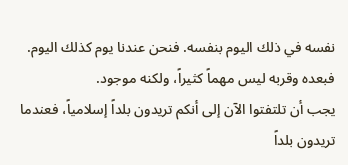نفسه في ذلك اليوم بنفسه. فنحن عندنا يوم كذلك اليوم. فبعده وقربه ليس مهماً كثيراً، ولكنه موجود.
يجب أن تلتفتوا الآن إلى أنكم تريدون بلداً إسلامياً، فعندما تريدون بلداً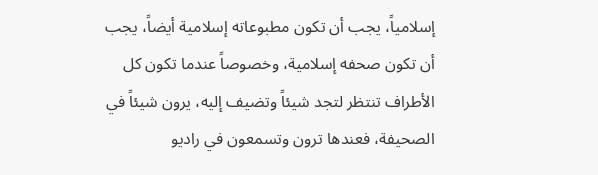إسلامياً، يجب أن تكون مطبوعاته إسلامية أيضاً، يجب أن تكون صحفه إسلامية، وخصوصاً عندما تكون كل الأطراف تنتظر لتجد شيئاً وتضيف إليه، يرون شيئاً في الصحيفة، فعندها ترون وتسمعون في راديو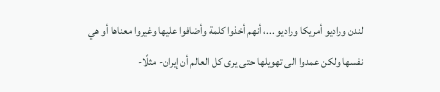لندن وراديو أمريكا وراديو ...، أنهم أخذوا كلمة وأضافوا عليها وغيروا معناها أو هي نفسها ولكن عمدوا الى تهويلها حتى يرى كل العالم أن إيران- مثلًا-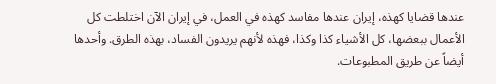عندها قضايا كهذه، إيران عندها مفاسد كهذه في العمل، في إيران الآن اختلطت كل الأعمال ببعضها، كل الأشياء كذا وكذا، فهذه لأنهم يريدون الفساد، بهذه الطرق. وأحدها أيضاً عن طريق المطبوعات.